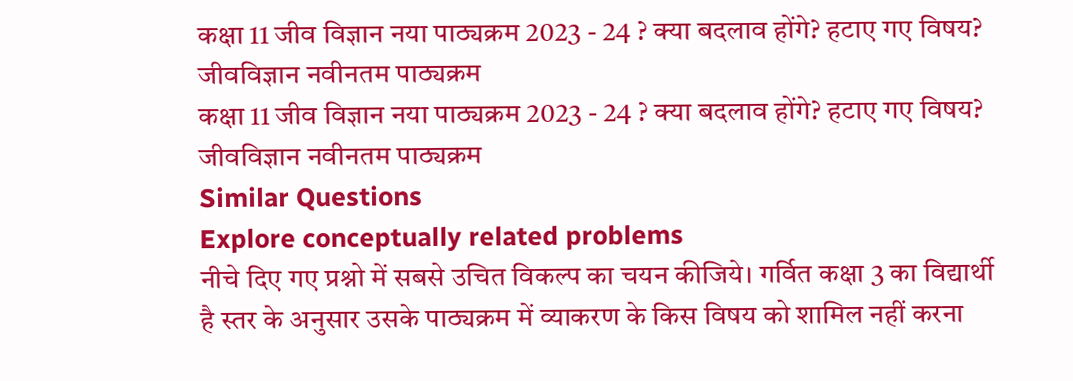कक्षा 11 जीव विज्ञान नया पाठ्यक्रम 2023 - 24 ? क्या बदलाव होंगे? हटाए गए विषय? जीवविज्ञान नवीनतम पाठ्यक्रम
कक्षा 11 जीव विज्ञान नया पाठ्यक्रम 2023 - 24 ? क्या बदलाव होंगे? हटाए गए विषय? जीवविज्ञान नवीनतम पाठ्यक्रम
Similar Questions
Explore conceptually related problems
नीचे दिए गए प्रश्नो में सबसे उचित विकल्प का चयन कीजिये। गर्वित कक्षा 3 का विद्यार्थी है स्तर के अनुसार उसके पाठ्यक्रम में व्याकरण के किस विषय को शामिल नहीं करना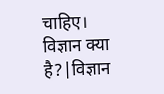चाहिए।
विज्ञान क्या है?|विज्ञान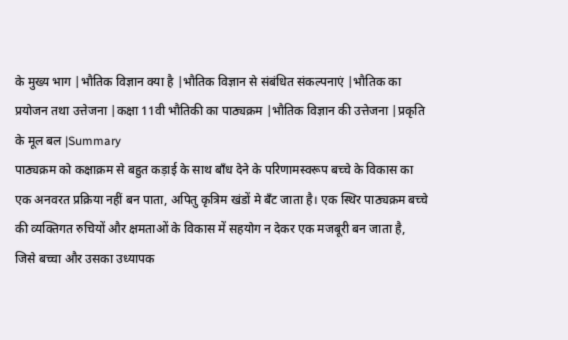के मुख्य भाग |भौतिक विज्ञान क्या है |भौतिक विज्ञान से संबंधित संकल्पनाएं |भौतिक का प्रयोजन तथा उत्तेजना |कक्षा 11वी भौतिकी का पाठ्यक्रम |भौतिक विज्ञान की उत्तेजना |प्रकृति के मूल बल |Summary
पाठ्यक्रम को कक्षाक्रम से बहुत कड़ाई के साथ बाँध देने के परिणामस्वरूप बच्चे के विकास का एक अनवरत प्रक्रिया नहीं बन पाता, अपितु कृत्रिम खंडों मे बँट जाता है। एक स्थिर पाठ्यक्रम बच्चे की व्यक्तिगत रुचियों और क्षमताओं के विकास में सहयोग न देकर एक मजबूरी बन जाता है, जिसे बच्चा और उसका उध्यापक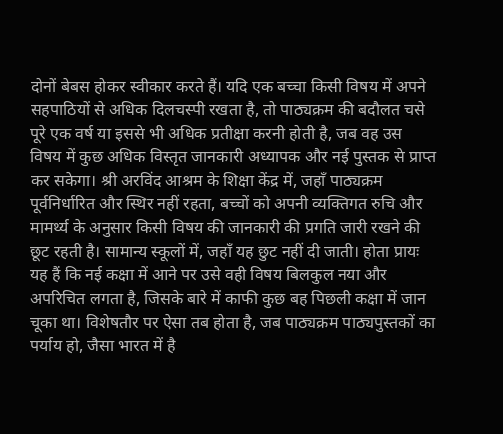दोनों बेबस होकर स्वीकार करते हैं। यदि एक बच्चा किसी विषय में अपने सहपाठियों से अधिक दिलचस्पी रखता है, तो पाठ्यक्रम की बदौलत चसे पूरे एक वर्ष या इससे भी अधिक प्रतीक्षा करनी होती है, जब वह उस विषय में कुछ अधिक विस्तृत जानकारी अध्यापक और नई पुस्तक से प्राप्त कर सकेगा। श्री अरविंद आश्रम के शिक्षा केंद्र में, जहाँ पाठ्यक्रम पूर्वनिर्धारित और स्थिर नहीं रहता, बच्चों को अपनी व्यक्तिगत रुचि और मामर्थ्य के अनुसार किसी विषय की जानकारी की प्रगति जारी रखने की छूट रहती है। सामान्य स्कूलों में, जहाँ यह छुट नहीं दी जाती। होता प्रायः यह हैं कि नई कक्षा में आने पर उसे वही विषय बिलकुल नया और अपरिचित लगता है, जिसके बारे में काफी कुछ बह पिछली कक्षा में जान चूका था। विशेषतौर पर ऐसा तब होता है, जब पाठ्यक्रम पाठ्यपुस्तकों का पर्याय हो, जैसा भारत में है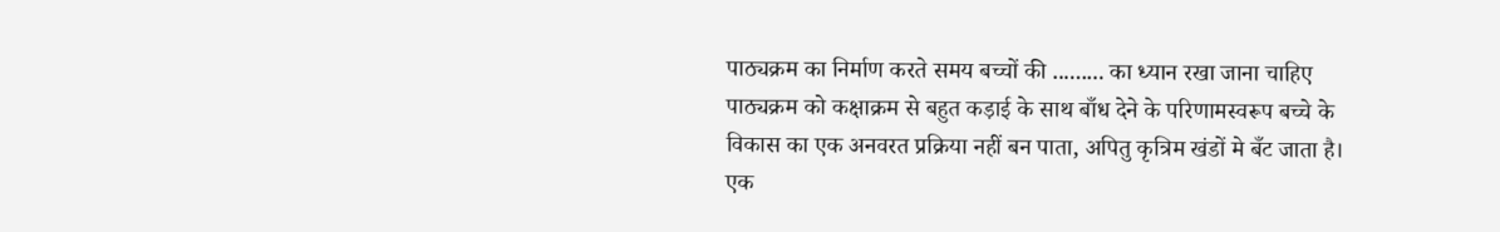पाठ्यक्रम का निर्माण करते समय बच्चों की ......... का ध्यान रखा जाना चाहिए
पाठ्यक्रम को कक्षाक्रम से बहुत कड़ाई के साथ बाँध देने के परिणामस्वरूप बच्चे के विकास का एक अनवरत प्रक्रिया नहीं बन पाता, अपितु कृत्रिम खंडों मे बँट जाता है। एक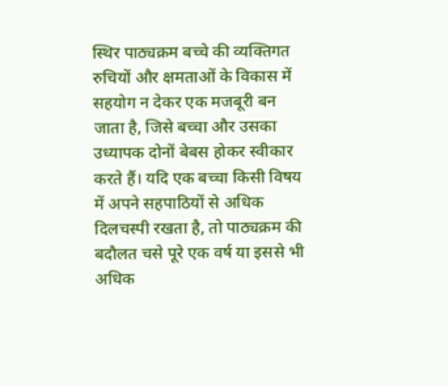स्थिर पाठ्यक्रम बच्चे की व्यक्तिगत रुचियों और क्षमताओं के विकास में सहयोग न देकर एक मजबूरी बन जाता है, जिसे बच्चा और उसका उध्यापक दोनों बेबस होकर स्वीकार करते हैं। यदि एक बच्चा किसी विषय में अपने सहपाठियों से अधिक दिलचस्पी रखता है, तो पाठ्यक्रम की बदौलत चसे पूरे एक वर्ष या इससे भी अधिक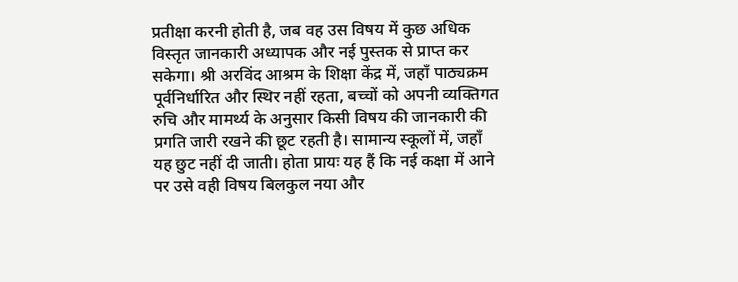प्रतीक्षा करनी होती है, जब वह उस विषय में कुछ अधिक विस्तृत जानकारी अध्यापक और नई पुस्तक से प्राप्त कर सकेगा। श्री अरविंद आश्रम के शिक्षा केंद्र में, जहाँ पाठ्यक्रम पूर्वनिर्धारित और स्थिर नहीं रहता, बच्चों को अपनी व्यक्तिगत रुचि और मामर्थ्य के अनुसार किसी विषय की जानकारी की प्रगति जारी रखने की छूट रहती है। सामान्य स्कूलों में, जहाँ यह छुट नहीं दी जाती। होता प्रायः यह हैं कि नई कक्षा में आने पर उसे वही विषय बिलकुल नया और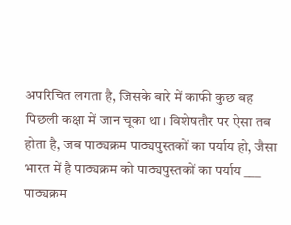अपरिचित लगता है, जिसके बारे में काफी कुछ बह पिछली कक्षा में जान चूका था। विशेषतौर पर ऐसा तब होता है, जब पाठ्यक्रम पाठ्यपुस्तकों का पर्याय हो, जैसा भारत में है पाठ्यक्रम को पाठ्यपुस्तकों का पर्याय ___
पाठ्यक्रम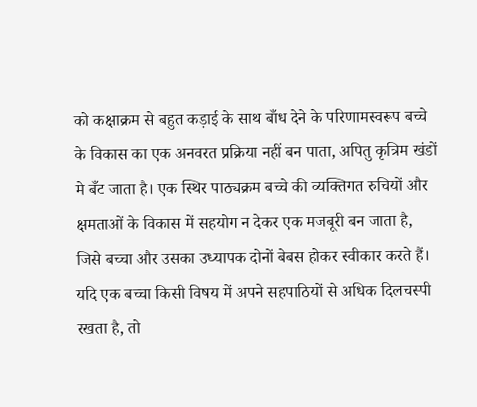को कक्षाक्रम से बहुत कड़ाई के साथ बाँध देने के परिणामस्वरूप बच्चे के विकास का एक अनवरत प्रक्रिया नहीं बन पाता, अपितु कृत्रिम खंडों मे बँट जाता है। एक स्थिर पाठ्यक्रम बच्चे की व्यक्तिगत रुचियों और क्षमताओं के विकास में सहयोग न देकर एक मजबूरी बन जाता है, जिसे बच्चा और उसका उध्यापक दोनों बेबस होकर स्वीकार करते हैं। यदि एक बच्चा किसी विषय में अपने सहपाठियों से अधिक दिलचस्पी रखता है, तो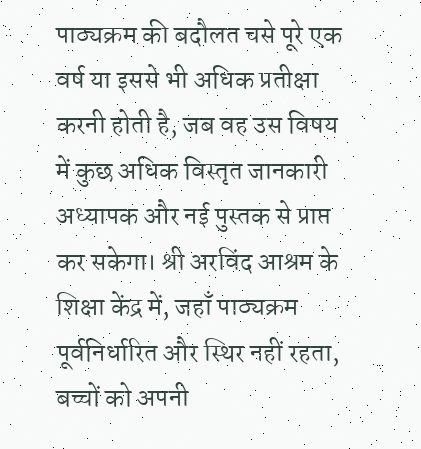पाठ्यक्रम की बदौलत चसे पूरे एक वर्ष या इससे भी अधिक प्रतीक्षा करनी होती है, जब वह उस विषय में कुछ अधिक विस्तृत जानकारी अध्यापक और नई पुस्तक से प्राप्त कर सकेगा। श्री अरविंद आश्रम के शिक्षा केंद्र में, जहाँ पाठ्यक्रम पूर्वनिर्धारित और स्थिर नहीं रहता, बच्चों को अपनी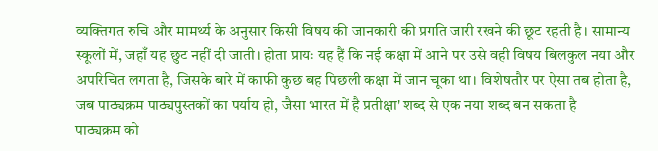व्यक्तिगत रुचि और मामर्थ्य के अनुसार किसी विषय की जानकारी की प्रगति जारी रखने की छूट रहती है। सामान्य स्कूलों में, जहाँ यह छुट नहीं दी जाती। होता प्रायः यह हैं कि नई कक्षा में आने पर उसे वही विषय बिलकुल नया और अपरिचित लगता है, जिसके बारे में काफी कुछ बह पिछली कक्षा में जान चूका था। विशेषतौर पर ऐसा तब होता है, जब पाठ्यक्रम पाठ्यपुस्तकों का पर्याय हो, जैसा भारत में है प्रतीक्षा' शब्द से एक नया शब्द बन सकता है
पाठ्यक्रम को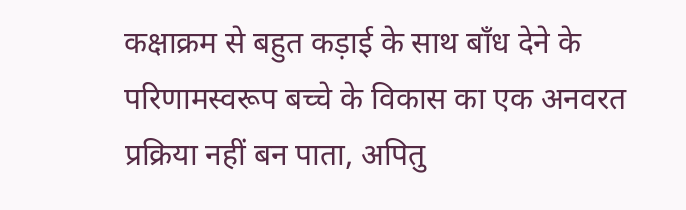कक्षाक्रम से बहुत कड़ाई के साथ बाँध देने के परिणामस्वरूप बच्चे के विकास का एक अनवरत प्रक्रिया नहीं बन पाता, अपितु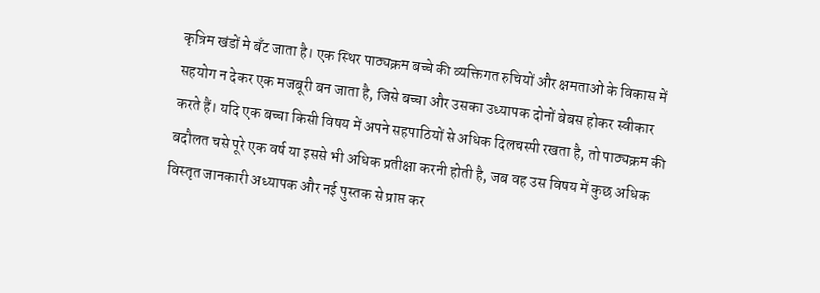कृत्रिम खंडों मे बँट जाता है। एक स्थिर पाठ्यक्रम बच्चे की व्यक्तिगत रुचियों और क्षमताओं के विकास में सहयोग न देकर एक मजबूरी बन जाता है, जिसे बच्चा और उसका उध्यापक दोनों बेबस होकर स्वीकार करते हैं। यदि एक बच्चा किसी विषय में अपने सहपाठियों से अधिक दिलचस्पी रखता है, तो पाठ्यक्रम की बदौलत चसे पूरे एक वर्ष या इससे भी अधिक प्रतीक्षा करनी होती है, जब वह उस विषय में कुछ अधिक विस्तृत जानकारी अध्यापक और नई पुस्तक से प्राप्त कर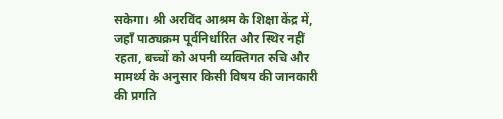सकेगा। श्री अरविंद आश्रम के शिक्षा केंद्र में, जहाँ पाठ्यक्रम पूर्वनिर्धारित और स्थिर नहीं रहता, बच्चों को अपनी व्यक्तिगत रुचि और मामर्थ्य के अनुसार किसी विषय की जानकारी की प्रगति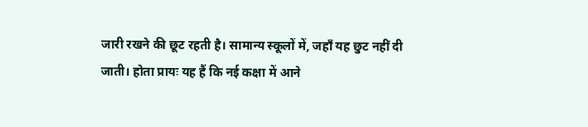जारी रखने की छूट रहती है। सामान्य स्कूलों में, जहाँ यह छुट नहीं दी जाती। होता प्रायः यह हैं कि नई कक्षा में आने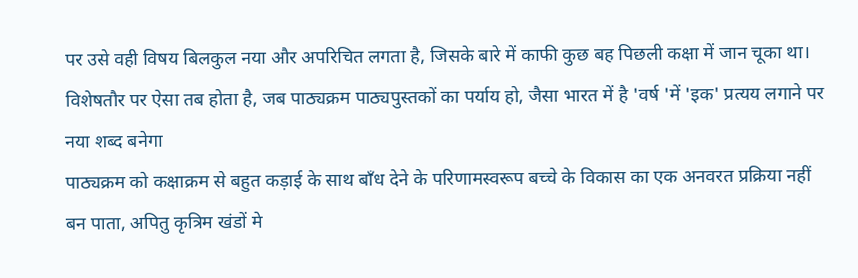पर उसे वही विषय बिलकुल नया और अपरिचित लगता है, जिसके बारे में काफी कुछ बह पिछली कक्षा में जान चूका था। विशेषतौर पर ऐसा तब होता है, जब पाठ्यक्रम पाठ्यपुस्तकों का पर्याय हो, जैसा भारत में है 'वर्ष 'में 'इक' प्रत्यय लगाने पर नया शब्द बनेगा
पाठ्यक्रम को कक्षाक्रम से बहुत कड़ाई के साथ बाँध देने के परिणामस्वरूप बच्चे के विकास का एक अनवरत प्रक्रिया नहीं बन पाता, अपितु कृत्रिम खंडों मे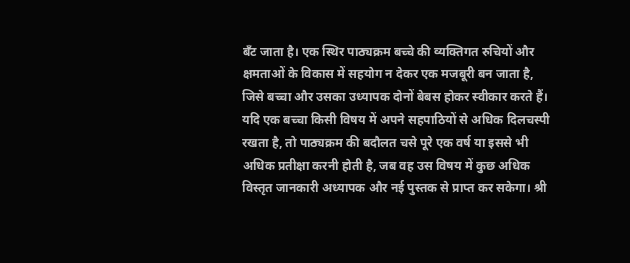बँट जाता है। एक स्थिर पाठ्यक्रम बच्चे की व्यक्तिगत रुचियों और क्षमताओं के विकास में सहयोग न देकर एक मजबूरी बन जाता है, जिसे बच्चा और उसका उध्यापक दोनों बेबस होकर स्वीकार करते हैं। यदि एक बच्चा किसी विषय में अपने सहपाठियों से अधिक दिलचस्पी रखता है, तो पाठ्यक्रम की बदौलत चसे पूरे एक वर्ष या इससे भी अधिक प्रतीक्षा करनी होती है, जब वह उस विषय में कुछ अधिक विस्तृत जानकारी अध्यापक और नई पुस्तक से प्राप्त कर सकेगा। श्री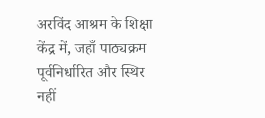अरविंद आश्रम के शिक्षा केंद्र में, जहाँ पाठ्यक्रम पूर्वनिर्धारित और स्थिर नहीं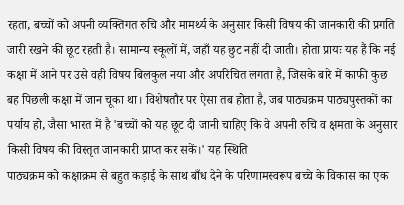रहता, बच्चों को अपनी व्यक्तिगत रुचि और मामर्थ्य के अनुसार किसी विषय की जानकारी की प्रगति जारी रखने की छूट रहती है। सामान्य स्कूलों में, जहाँ यह छुट नहीं दी जाती। होता प्रायः यह हैं कि नई कक्षा में आने पर उसे वही विषय बिलकुल नया और अपरिचित लगता है, जिसके बारे में काफी कुछ बह पिछली कक्षा में जान चूका था। विशेषतौर पर ऐसा तब होता है, जब पाठ्यक्रम पाठ्यपुस्तकों का पर्याय हो, जैसा भारत में है 'बच्चों को यह छूट दी जानी चाहिए कि वे अपनी रुचि व क्षमता के अनुसार किसी विषय की विस्तृत जानकारी प्राप्त कर सकें।' यह स्थिति
पाठ्यक्रम को कक्षाक्रम से बहुत कड़ाई के साथ बाँध देने के परिणामस्वरूप बच्चे के विकास का एक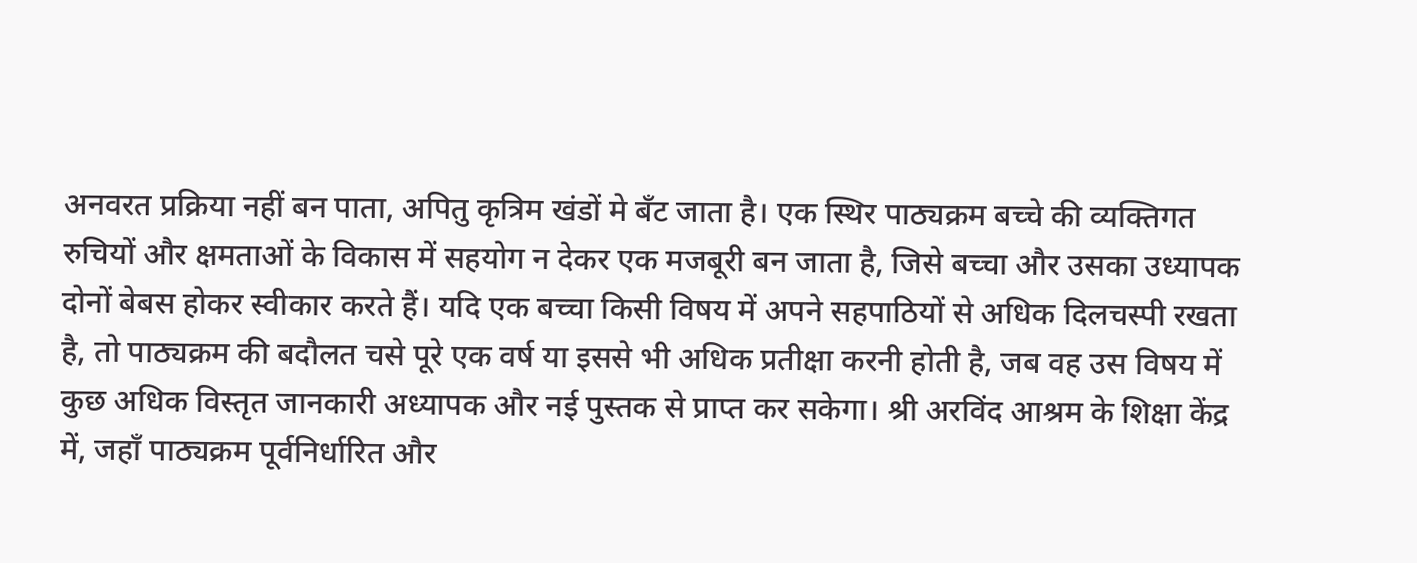अनवरत प्रक्रिया नहीं बन पाता, अपितु कृत्रिम खंडों मे बँट जाता है। एक स्थिर पाठ्यक्रम बच्चे की व्यक्तिगत रुचियों और क्षमताओं के विकास में सहयोग न देकर एक मजबूरी बन जाता है, जिसे बच्चा और उसका उध्यापक दोनों बेबस होकर स्वीकार करते हैं। यदि एक बच्चा किसी विषय में अपने सहपाठियों से अधिक दिलचस्पी रखता है, तो पाठ्यक्रम की बदौलत चसे पूरे एक वर्ष या इससे भी अधिक प्रतीक्षा करनी होती है, जब वह उस विषय में कुछ अधिक विस्तृत जानकारी अध्यापक और नई पुस्तक से प्राप्त कर सकेगा। श्री अरविंद आश्रम के शिक्षा केंद्र में, जहाँ पाठ्यक्रम पूर्वनिर्धारित और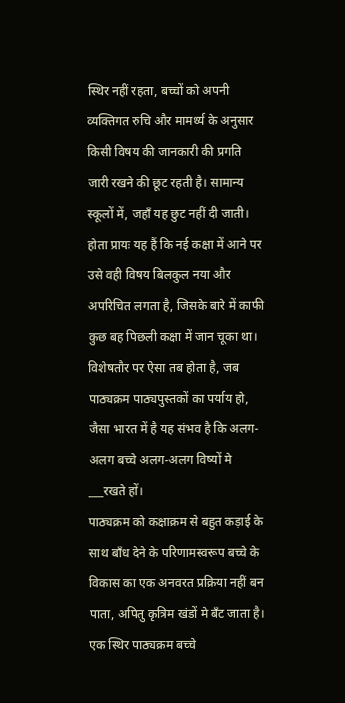स्थिर नहीं रहता, बच्चों को अपनी व्यक्तिगत रुचि और मामर्थ्य के अनुसार किसी विषय की जानकारी की प्रगति जारी रखने की छूट रहती है। सामान्य स्कूलों में, जहाँ यह छुट नहीं दी जाती। होता प्रायः यह हैं कि नई कक्षा में आने पर उसे वही विषय बिलकुल नया और अपरिचित लगता है, जिसके बारे में काफी कुछ बह पिछली कक्षा में जान चूका था। विशेषतौर पर ऐसा तब होता है, जब पाठ्यक्रम पाठ्यपुस्तकों का पर्याय हो, जैसा भारत में है यह संभव है कि अलग-अलग बच्चे अलग-अलग विष्यों मे ___रखते हों।
पाठ्यक्रम को कक्षाक्रम से बहुत कड़ाई के साथ बाँध देने के परिणामस्वरूप बच्चे के विकास का एक अनवरत प्रक्रिया नहीं बन पाता, अपितु कृत्रिम खंडों मे बँट जाता है। एक स्थिर पाठ्यक्रम बच्चे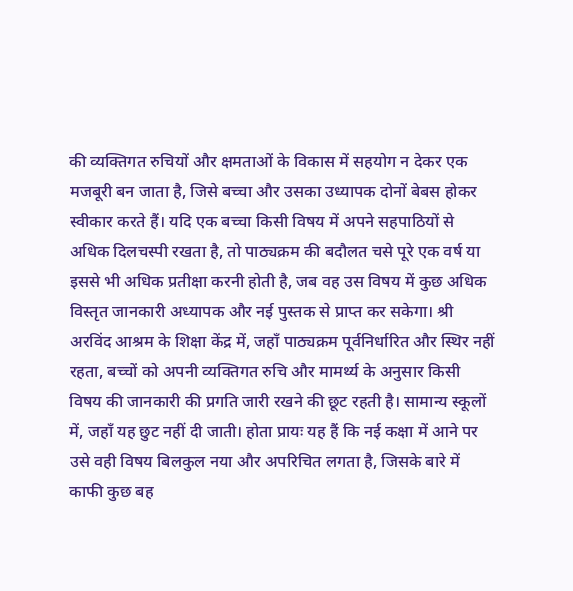की व्यक्तिगत रुचियों और क्षमताओं के विकास में सहयोग न देकर एक मजबूरी बन जाता है, जिसे बच्चा और उसका उध्यापक दोनों बेबस होकर स्वीकार करते हैं। यदि एक बच्चा किसी विषय में अपने सहपाठियों से अधिक दिलचस्पी रखता है, तो पाठ्यक्रम की बदौलत चसे पूरे एक वर्ष या इससे भी अधिक प्रतीक्षा करनी होती है, जब वह उस विषय में कुछ अधिक विस्तृत जानकारी अध्यापक और नई पुस्तक से प्राप्त कर सकेगा। श्री अरविंद आश्रम के शिक्षा केंद्र में, जहाँ पाठ्यक्रम पूर्वनिर्धारित और स्थिर नहीं रहता, बच्चों को अपनी व्यक्तिगत रुचि और मामर्थ्य के अनुसार किसी विषय की जानकारी की प्रगति जारी रखने की छूट रहती है। सामान्य स्कूलों में, जहाँ यह छुट नहीं दी जाती। होता प्रायः यह हैं कि नई कक्षा में आने पर उसे वही विषय बिलकुल नया और अपरिचित लगता है, जिसके बारे में काफी कुछ बह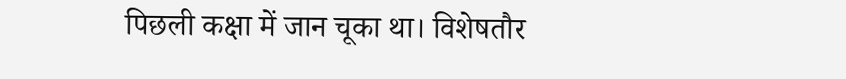पिछली कक्षा में जान चूका था। विशेषतौर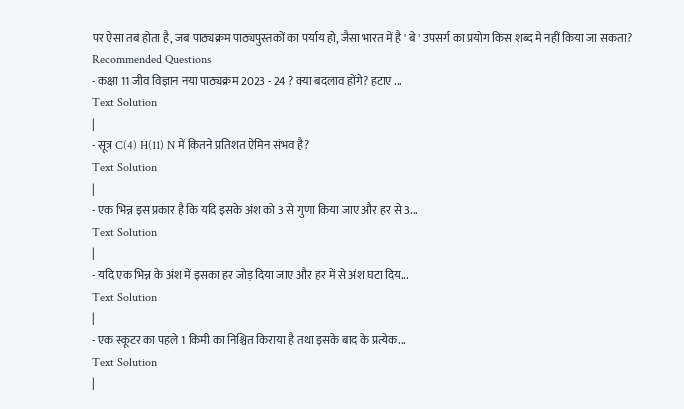पर ऐसा तब होता है, जब पाठ्यक्रम पाठ्यपुस्तकों का पर्याय हो, जैसा भारत में है ' बे ' उपसर्ग का प्रयोग किस शब्द मे नहीं किया जा सकता?
Recommended Questions
- कक्षा 11 जीव विज्ञान नया पाठ्यक्रम 2023 - 24 ? क्या बदलाव होंगे? हटाए ...
Text Solution
|
- सूत्र C(4) H(11) N में कितने प्रतिशत ऐमिन संभव है?
Text Solution
|
- एक भिन्न इस प्रकार है कि यदि इसके अंश को 3 से गुणा किया जाए और हर से 3...
Text Solution
|
- यदि एक भिन्न के अंश में इसका हर जोड़ दिया जाए और हर में से अंश घटा दिय...
Text Solution
|
- एक स्कूटर का पहले 1 किमी का निश्चित किराया है तथा इसके बाद के प्रत्येक...
Text Solution
|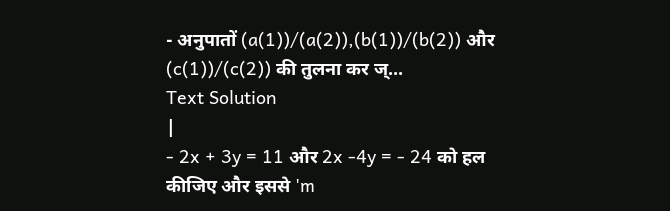- अनुपातों (a(1))/(a(2)),(b(1))/(b(2)) और (c(1))/(c(2)) की तुलना कर ज्...
Text Solution
|
- 2x + 3y = 11 और 2x -4y = - 24 को हल कीजिए और इससे 'm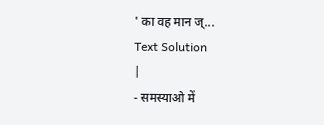' का वह मान ज्...
Text Solution
|
- समस्याओ में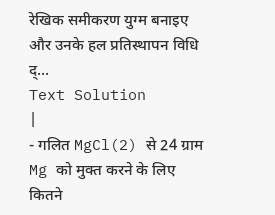रेखिक समीकरण युग्म बनाइए और उनके हल प्रतिस्थापन विधि द्...
Text Solution
|
- गलित MgCl(2) से 24 ग्राम Mg को मुक्त करने के लिए कितने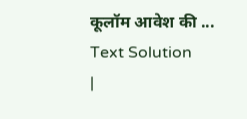कूलॉम आवेश की ...
Text Solution
|